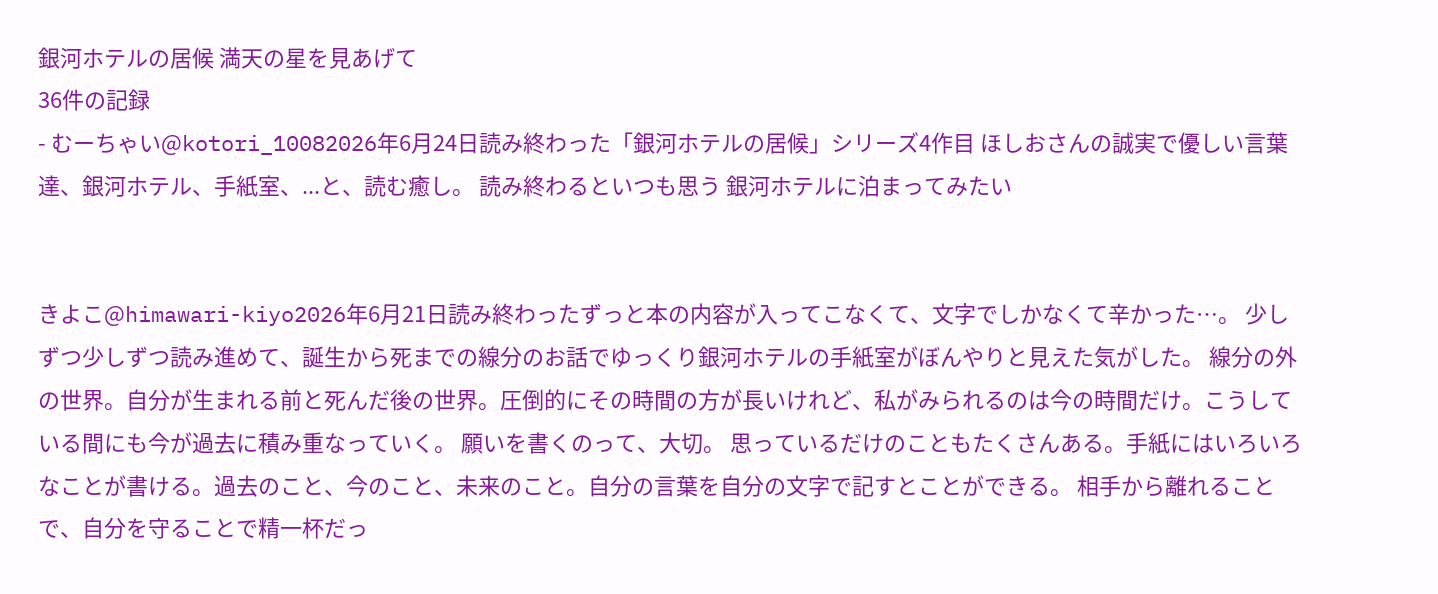銀河ホテルの居候 満天の星を見あげて
36件の記録
- むーちゃい@kotori_10082026年6月24日読み終わった「銀河ホテルの居候」シリーズ4作目 ほしおさんの誠実で優しい言葉達、銀河ホテル、手紙室、...と、読む癒し。 読み終わるといつも思う 銀河ホテルに泊まってみたい


きよこ@himawari-kiyo2026年6月21日読み終わったずっと本の内容が入ってこなくて、文字でしかなくて辛かった…。 少しずつ少しずつ読み進めて、誕生から死までの線分のお話でゆっくり銀河ホテルの手紙室がぼんやりと見えた気がした。 線分の外の世界。自分が生まれる前と死んだ後の世界。圧倒的にその時間の方が長いけれど、私がみられるのは今の時間だけ。こうしている間にも今が過去に積み重なっていく。 願いを書くのって、大切。 思っているだけのこともたくさんある。手紙にはいろいろなことが書ける。過去のこと、今のこと、未来のこと。自分の言葉を自分の文字で記すとことができる。 相手から離れることで、自分を守ることで精一杯だっ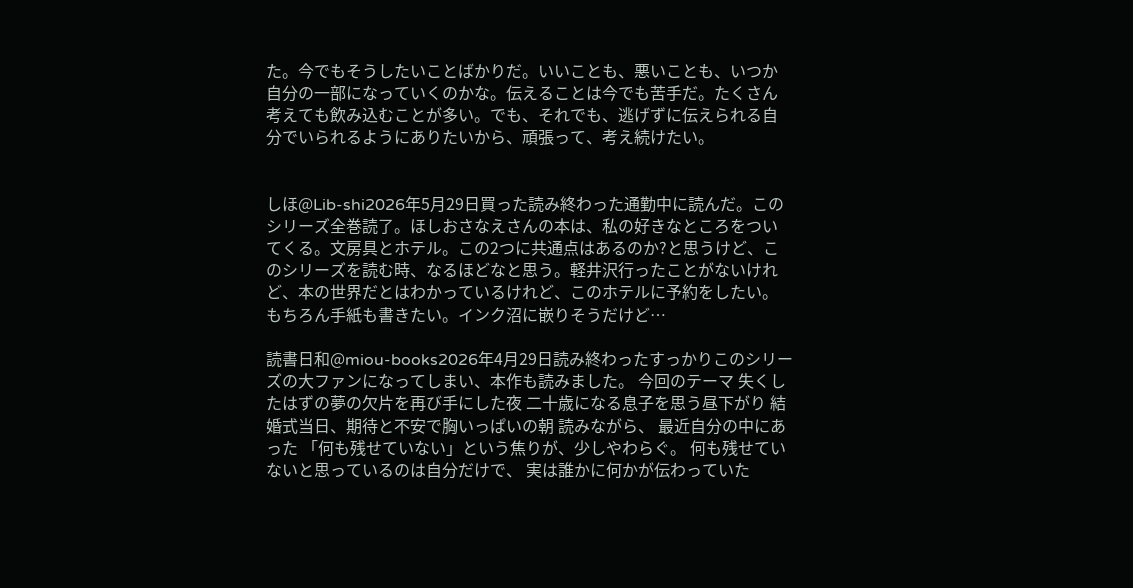た。今でもそうしたいことばかりだ。いいことも、悪いことも、いつか自分の一部になっていくのかな。伝えることは今でも苦手だ。たくさん考えても飲み込むことが多い。でも、それでも、逃げずに伝えられる自分でいられるようにありたいから、頑張って、考え続けたい。


しほ@Lib-shi2026年5月29日買った読み終わった通勤中に読んだ。このシリーズ全巻読了。ほしおさなえさんの本は、私の好きなところをついてくる。文房具とホテル。この2つに共通点はあるのか?と思うけど、このシリーズを読む時、なるほどなと思う。軽井沢行ったことがないけれど、本の世界だとはわかっているけれど、このホテルに予約をしたい。もちろん手紙も書きたい。インク沼に嵌りそうだけど…

読書日和@miou-books2026年4月29日読み終わったすっかりこのシリーズの大ファンになってしまい、本作も読みました。 今回のテーマ 失くしたはずの夢の欠片を再び手にした夜 二十歳になる息子を思う昼下がり 結婚式当日、期待と不安で胸いっぱいの朝 読みながら、 最近自分の中にあった 「何も残せていない」という焦りが、少しやわらぐ。 何も残せていないと思っているのは自分だけで、 実は誰かに何かが伝わっていた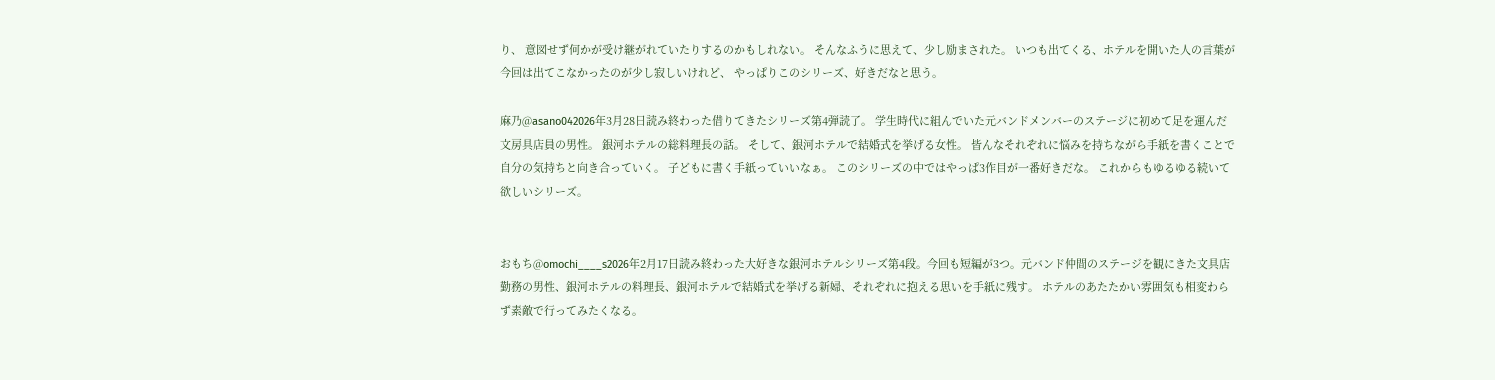り、 意図せず何かが受け継がれていたりするのかもしれない。 そんなふうに思えて、少し励まされた。 いつも出てくる、ホテルを開いた人の言葉が 今回は出てこなかったのが少し寂しいけれど、 やっぱりこのシリーズ、好きだなと思う。

麻乃@asano042026年3月28日読み終わった借りてきたシリーズ第4弾読了。 学生時代に組んでいた元バンドメンバーのステージに初めて足を運んだ文房具店員の男性。 銀河ホテルの総料理長の話。 そして、銀河ホテルで結婚式を挙げる女性。 皆んなそれぞれに悩みを持ちながら手紙を書くことで自分の気持ちと向き合っていく。 子どもに書く手紙っていいなぁ。 このシリーズの中ではやっぱ3作目が一番好きだな。 これからもゆるゆる続いて欲しいシリーズ。


おもち@omochi____s2026年2月17日読み終わった大好きな銀河ホテルシリーズ第4段。今回も短編が3つ。元バンド仲間のステージを観にきた文具店勤務の男性、銀河ホテルの料理長、銀河ホテルで結婚式を挙げる新婦、それぞれに抱える思いを手紙に残す。 ホテルのあたたかい雰囲気も相変わらず素敵で行ってみたくなる。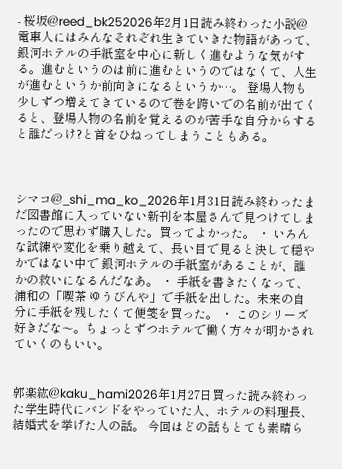- 桜坂@reed_bk252026年2月1日読み終わった小説@ 電車人にはみんなそれぞれ生きていきた物語があって、銀河ホテルの手紙室を中心に新しく進むような気がする。進むというのは前に進むというのではなくて、人生が進むというか前向きになるというか…。 登場人物も少しずつ増えてきているので巻を跨いでの名前が出てくると、登場人物の名前を覚えるのが苦手な自分からすると誰だっけ?と首をひねってしまうこともある。



シマコ@_shi_ma_ko_2026年1月31日読み終わったまだ図書館に入っていない新刊を本屋さんで見つけてしまったので思わず購入した。買ってよかった。 ・ いろんな試練や変化を乗り越えて、長い目で見ると決して穏やかではない中で 銀河ホテルの手紙室があることが、誰かの救いになるんだなあ。 ・ 手紙を書きたくなって、浦和の「喫茶 ゆうびんや」で手紙を出した。未来の自分に手紙を残したくて便箋を買った。 ・ このシリーズ好きだな〜。ちょっとずつホテルで働く方々が明かされていくのもいい。


郭楽紘@kaku_hami2026年1月27日買った読み終わった学生時代にバンドをやっていた人、ホテルの料理長、結婚式を挙げた人の話。 今回はどの話もとても素晴ら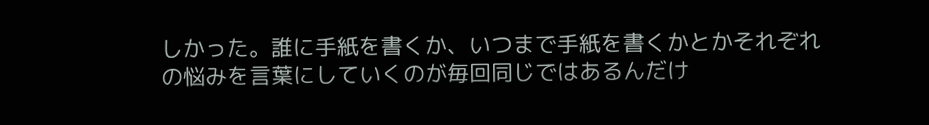しかった。誰に手紙を書くか、いつまで手紙を書くかとかそれぞれの悩みを言葉にしていくのが毎回同じではあるんだけ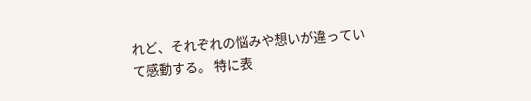れど、それぞれの悩みや想いが違っていて感動する。 特に表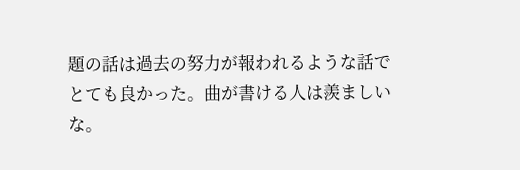題の話は過去の努力が報われるような話でとても良かった。曲が書ける人は羨ましいな。